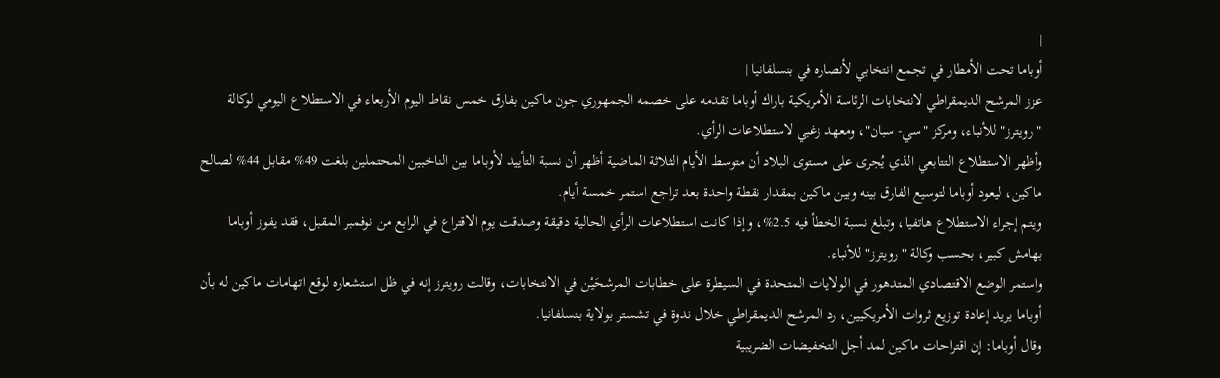|
أوباما تحت الأمطار في تجمع انتخابي لأنصاره في بنسلفانيا |
عزز المرشح الديمقراطي لانتخابات الرئاسة الأمريكية باراك أوباما تقدمه على خصمه الجمهوري جون ماكين بفارق خمس نقاط اليوم الأربعاء في الاستطلاع اليومي لوكالة "رويترز" للأنباء، ومركز "سي- سبان"، ومعهد زغبي لاستطلاعات الرأي.
وأظهر الاستطلاع التتابعي الذي يُجرى على مستوى البلاد أن متوسط الأيام الثلاثة الماضية أظهر أن نسبة التأييد لأوباما بين الناخبين المحتملين بلغت 49% مقابل 44% لصالح ماكين، ليعود أوباما لتوسيع الفارق بينه وبين ماكين بمقدار نقطة واحدة بعد تراجع استمر خمسة أيام.
ويتم إجراء الاستطلاع هاتفيا، وتبلغ نسبة الخطأ فيه 2.5%، وإذا كانت استطلاعات الرأي الحالية دقيقة وصدقت يوم الاقتراع في الرابع من نوفمبر المقبل، فقد يفوز أوباما بهامش كبير، بحسب وكالة "رويترز" للأنباء.
واستمر الوضع الاقتصادي المتدهور في الولايات المتحدة في السيطرة على خطابات المرشحَيْن في الانتخابات، وقالت رويترز إنه في ظل استشعاره لوقع اتهامات ماكين له بأن أوباما يريد إعادة توزيع ثروات الأمريكيين، رد المرشح الديمقراطي خلال ندوة في تشستر بولاية بنسلفانيا.
وقال أوباما: إن اقتراحات ماكين لمد أجل التخفيضات الضريبية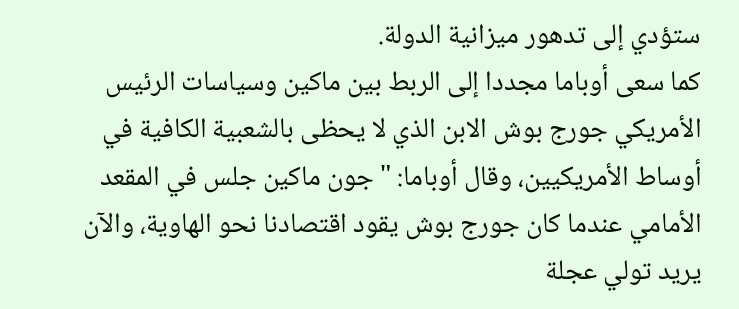ستؤدي إلى تدهور ميزانية الدولة.
كما سعى أوباما مجددا إلى الربط بين ماكين وسياسات الرئيس الأمريكي جورج بوش الابن الذي لا يحظى بالشعبية الكافية في أوساط الأمريكيين، وقال أوباما: "جون ماكين جلس في المقعد الأمامي عندما كان جورج بوش يقود اقتصادنا نحو الهاوية، والآن يريد تولي عجلة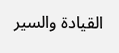القيادة والسير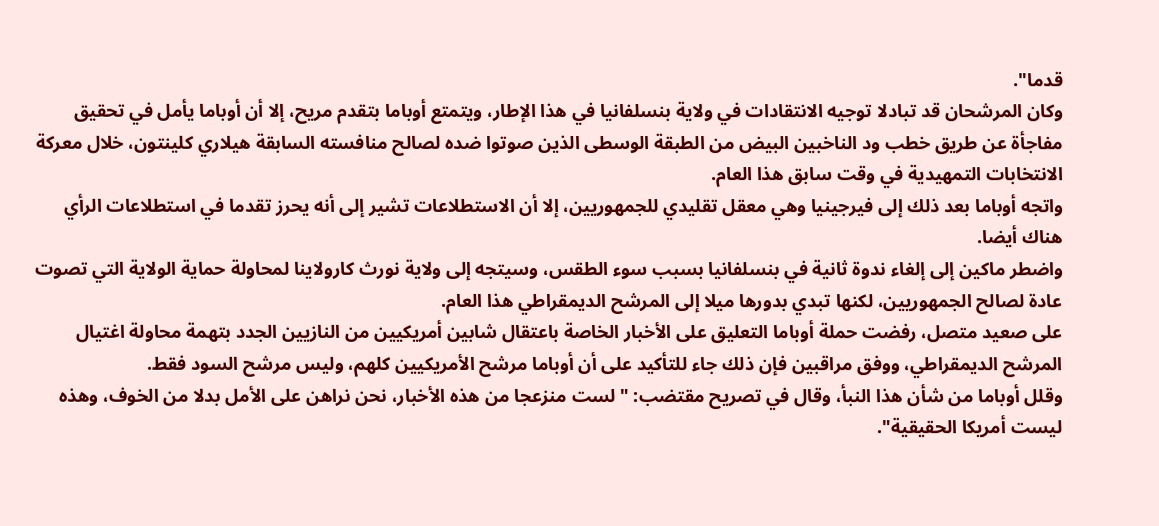قدما".
وكان المرشحان قد تبادلا توجيه الانتقادات في ولاية بنسلفانيا في هذا الإطار، ويتمتع أوباما بتقدم مريح، إلا أن أوباما يأمل في تحقيق مفاجأة عن طريق خطب ود الناخبين البيض من الطبقة الوسطى الذين صوتوا ضده لصالح منافسته السابقة هيلاري كلينتون، خلال معركة الانتخابات التمهيدية في وقت سابق هذا العام.
واتجه أوباما بعد ذلك إلى فيرجينيا وهي معقل تقليدي للجمهوريين، إلا أن الاستطلاعات تشير إلى أنه يحرز تقدما في استطلاعات الرأي هناك أيضا.
واضطر ماكين إلى إلغاء ندوة ثانية في بنسلفانيا بسبب سوء الطقس، وسيتجه إلى ولاية نورث كارولاينا لمحاولة حماية الولاية التي تصوت عادة لصالح الجمهوريين، لكنها تبدي بدورها ميلا إلى المرشح الديمقراطي هذا العام.
على صعيد متصل، رفضت حملة أوباما التعليق على الأخبار الخاصة باعتقال شابين أمريكيين من النازيين الجدد بتهمة محاولة اغتيال المرشح الديمقراطي، ووفق مراقبين فإن ذلك جاء للتأكيد على أن أوباما مرشح الأمريكيين كلهم، وليس مرشح السود فقط.
وقلل أوباما من شأن هذا النبأ، وقال في تصريح مقتضب: "لست منزعجا من هذه الأخبار، نحن نراهن على الأمل بدلا من الخوف، وهذه ليست أمريكا الحقيقية".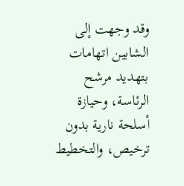وقد وجهت إلى الشابين اتهامات بتهديد مرشح الرئاسة، وحيازة أسلحة نارية بدون ترخيص، والتخطيط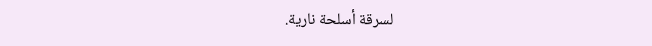لسرقة أسلحة نارية.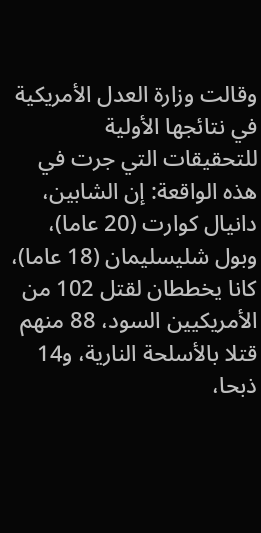وقالت وزارة العدل الأمريكية في نتائجها الأولية للتحقيقات التي جرت في هذه الواقعة: إن الشابين، دانيال كوارت (20 عاما)، وبول شليسليمان (18 عاما)، كانا يخططان لقتل 102 من الأمريكيين السود، 88 منهم قتلا بالأسلحة النارية، و14 ذبحا،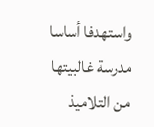واستهدفا أساسا مدرسة غالبيتها من التلاميذ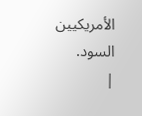الأمريكيين السود.
|